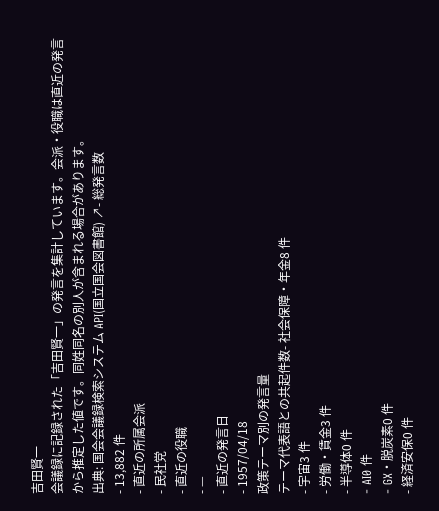吉田賢一
会議録に記録された「吉田賢一」の発言を集計しています。会派・役職は直近の発言から推定した値です。同姓同名の別人が含まれる場合があります。
出典: 国会会議録検索システム API(国立国会図書館) ↗- 総発言数
- 13,882 件
- 直近の所属会派
- 民社党
- 直近の役職
- —
- 直近の発言日
- 1957/04/18
政策テーマ別の発言量
テーマ代表語との共起件数- 社会保障・年金8 件
- 宇宙3 件
- 労働・賃金3 件
- 半導体0 件
- AI0 件
- GX・脱炭素0 件
- 経済安保0 件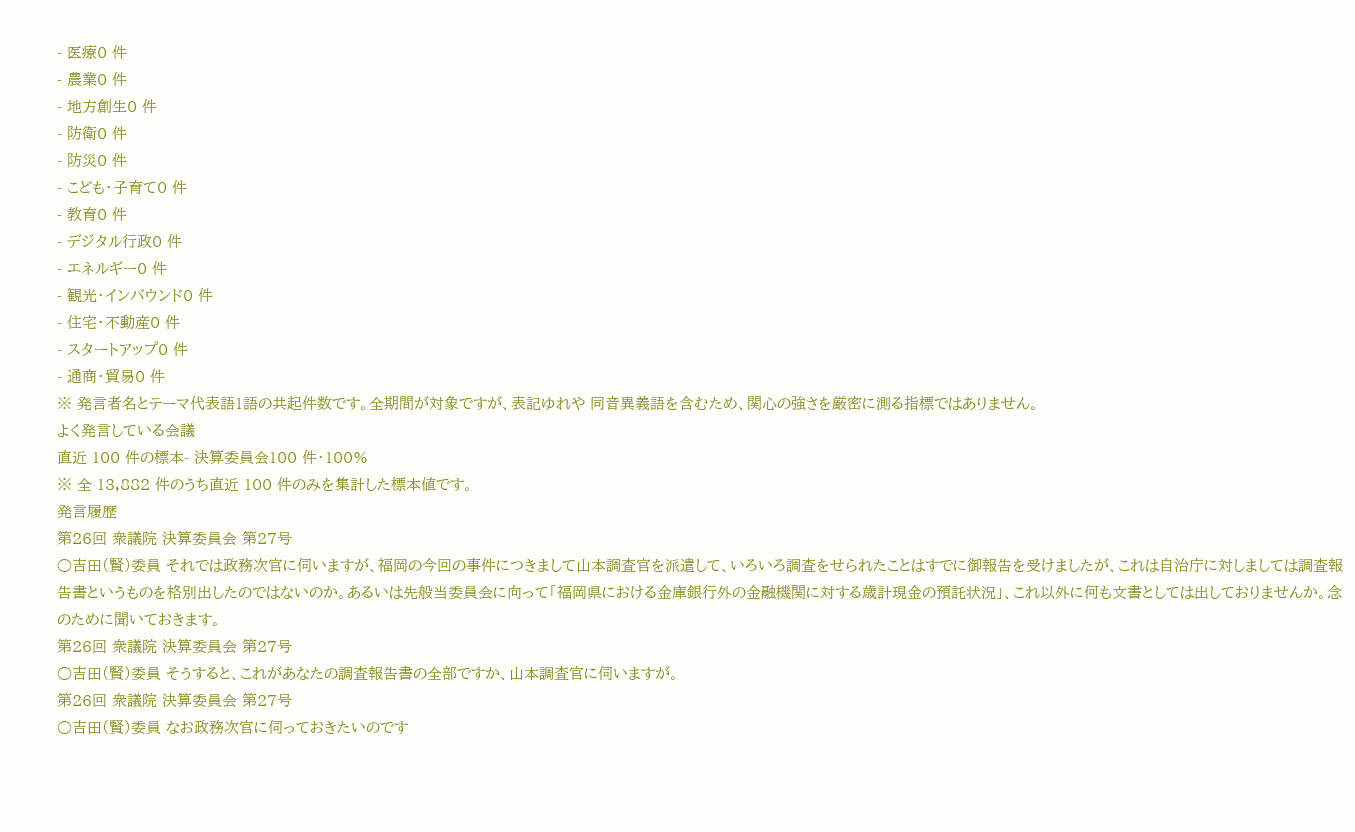- 医療0 件
- 農業0 件
- 地方創生0 件
- 防衛0 件
- 防災0 件
- こども・子育て0 件
- 教育0 件
- デジタル行政0 件
- エネルギー0 件
- 観光・インバウンド0 件
- 住宅・不動産0 件
- スタートアップ0 件
- 通商・貿易0 件
※ 発言者名とテーマ代表語1語の共起件数です。全期間が対象ですが、表記ゆれや 同音異義語を含むため、関心の強さを厳密に測る指標ではありません。
よく発言している会議
直近 100 件の標本- 決算委員会100 件・100%
※ 全 13,882 件のうち直近 100 件のみを集計した標本値です。
発言履歴
第26回 衆議院 決算委員会 第27号
○吉田(賢)委員 それでは政務次官に伺いますが、福岡の今回の事件につきまして山本調査官を派遣して、いろいろ調査をせられたことはすでに御報告を受けましたが、これは自治庁に対しましては調査報告書というものを格別出したのではないのか。あるいは先般当委員会に向って「福岡県における金庫銀行外の金融機関に対する歳計現金の預託状況」、これ以外に何も文書としては出しておりませんか。念のために聞いておきます。
第26回 衆議院 決算委員会 第27号
○吉田(賢)委員 そうすると、これがあなたの調査報告書の全部ですか、山本調査官に伺いますが。
第26回 衆議院 決算委員会 第27号
○吉田(賢)委員 なお政務次官に伺っておきたいのです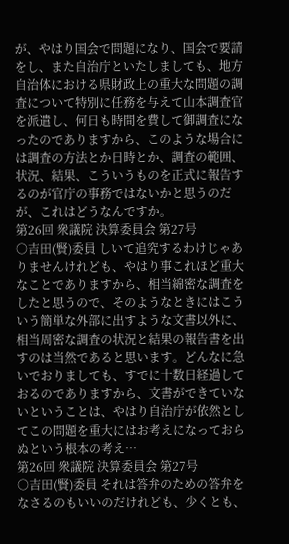が、やはり国会で問題になり、国会で要請をし、また自治庁といたしましても、地方自治体における県財政上の重大な問題の調査について特別に任務を与えて山本調査官を派遣し、何日も時間を費して御調査になったのでありますから、このような場合には調査の方法とか日時とか、調査の範囲、状況、結果、こういうものを正式に報告するのが官庁の事務ではないかと思うのだが、これはどうなんですか。
第26回 衆議院 決算委員会 第27号
○吉田(賢)委員 しいて追究するわけじゃありませんけれども、やはり事これほど重大なことでありますから、相当綿密な調査をしたと思うので、そのようなときにはこういう簡単な外部に出すような文書以外に、相当周密な調査の状況と結果の報告書を出すのは当然であると思います。どんなに急いでおりましても、すでに十数日経過しておるのでありますから、文書ができていないということは、やはり自治庁が依然としてこの問題を重大にはお考えになっておらぬという根本の考え…
第26回 衆議院 決算委員会 第27号
○吉田(賢)委員 それは答弁のための答弁をなさるのもいいのだけれども、少くとも、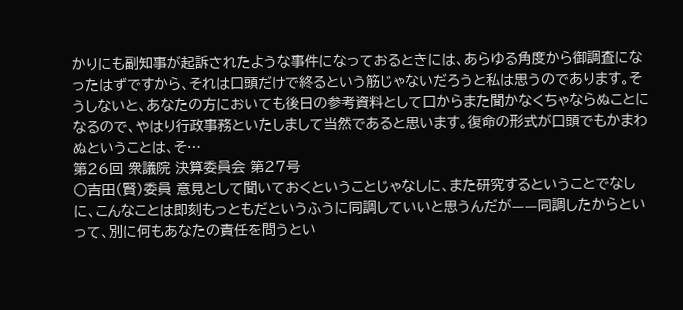かりにも副知事が起訴されたような事件になっておるときには、あらゆる角度から御調査になったはずですから、それは口頭だけで終るという筋じゃないだろうと私は思うのであります。そうしないと、あなたの方においても後日の参考資料として口からまた聞かなくちゃならぬことになるので、やはり行政事務といたしまして当然であると思います。復命の形式が口頭でもかまわぬということは、そ…
第26回 衆議院 決算委員会 第27号
○吉田(賢)委員 意見として聞いておくということじゃなしに、また研究するということでなしに、こんなことは即刻もっともだというふうに同調していいと思うんだが——同調したからといって、別に何もあなたの責任を問うとい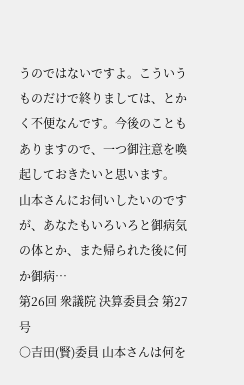うのではないですよ。こういうものだけで終りましては、とかく不便なんです。今後のこともありますので、一つ御注意を喚起しておきたいと思います。 山本さんにお伺いしたいのですが、あなたもいろいろと御病気の体とか、また帰られた後に何か御病…
第26回 衆議院 決算委員会 第27号
○吉田(賢)委員 山本さんは何を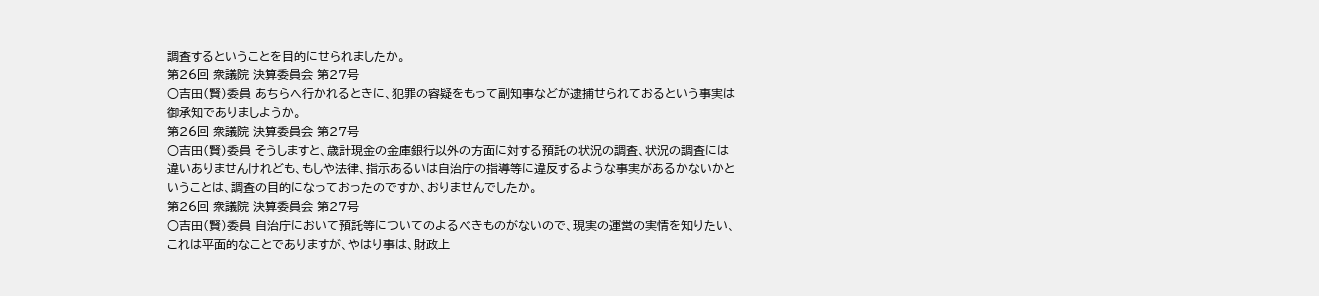調査するということを目的にせられましたか。
第26回 衆議院 決算委員会 第27号
○吉田(賢)委員 あちらへ行かれるときに、犯罪の容疑をもって副知事などが逮捕せられておるという事実は御承知でありましようか。
第26回 衆議院 決算委員会 第27号
○吉田(賢)委員 そうしますと、歳計現金の金庫銀行以外の方面に対する預託の状況の調査、状況の調査には違いありませんけれども、もしや法律、指示あるいは自治庁の指導等に違反するような事実があるかないかということは、調査の目的になっておったのですか、おりませんでしたか。
第26回 衆議院 決算委員会 第27号
○吉田(賢)委員 自治庁において預託等についてのよるべきものがないので、現実の運営の実情を知りたい、これは平面的なことでありますが、やはり事は、財政上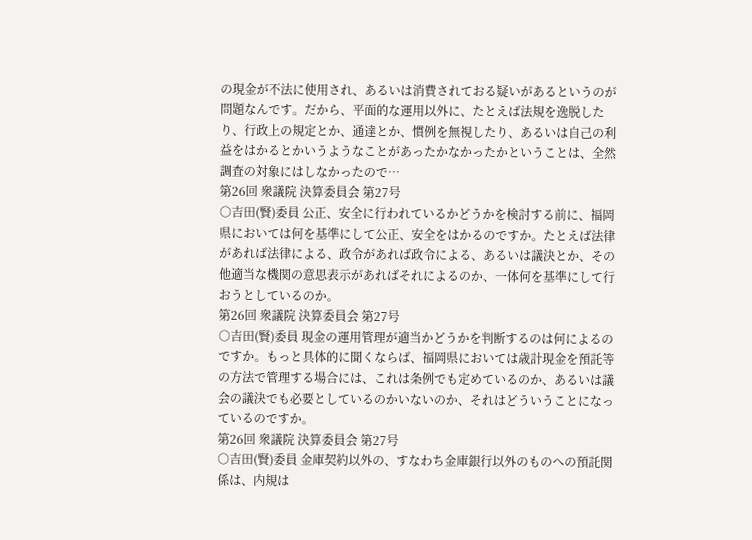の現金が不法に使用され、あるいは消費されておる疑いがあるというのが問題なんです。だから、平面的な運用以外に、たとえば法規を逸脱したり、行政上の規定とか、通達とか、慣例を無視したり、あるいは自己の利益をはかるとかいうようなことがあったかなかったかということは、全然調査の対象にはしなかったので…
第26回 衆議院 決算委員会 第27号
○吉田(賢)委員 公正、安全に行われているかどうかを検討する前に、福岡県においては何を基準にして公正、安全をはかるのですか。たとえば法律があれば法律による、政令があれば政令による、あるいは議決とか、その他適当な機関の意思表示があればそれによるのか、一体何を基準にして行おうとしているのか。
第26回 衆議院 決算委員会 第27号
○吉田(賢)委員 現金の運用管理が適当かどうかを判断するのは何によるのですか。もっと具体的に聞くならば、福岡県においては歳計現金を預託等の方法で管理する場合には、これは条例でも定めているのか、あるいは議会の議決でも必要としているのかいないのか、それはどういうことになっているのですか。
第26回 衆議院 決算委員会 第27号
○吉田(賢)委員 金庫契約以外の、すなわち金庫銀行以外のものへの預託関係は、内規は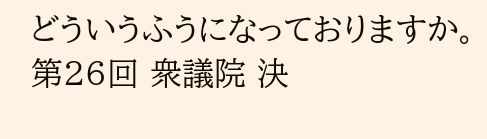どういうふうになっておりますか。
第26回 衆議院 決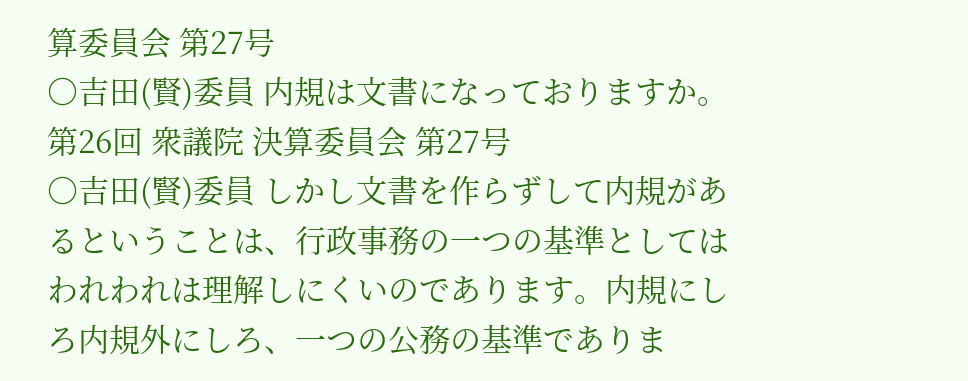算委員会 第27号
○吉田(賢)委員 内規は文書になっておりますか。
第26回 衆議院 決算委員会 第27号
○吉田(賢)委員 しかし文書を作らずして内規があるということは、行政事務の一つの基準としてはわれわれは理解しにくいのであります。内規にしろ内規外にしろ、一つの公務の基準でありま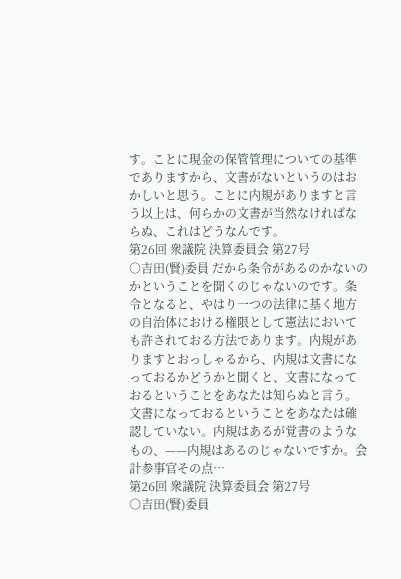す。ことに現金の保管管理についての基準でありますから、文書がないというのはおかしいと思う。ことに内規がありますと言う以上は、何らかの文書が当然なければならぬ、これはどうなんです。
第26回 衆議院 決算委員会 第27号
○吉田(賢)委員 だから条令があるのかないのかということを聞くのじゃないのです。条令となると、やはり一つの法律に基く地方の自治体における権限として憲法においても許されておる方法であります。内規がありますとおっしゃるから、内規は文書になっておるかどうかと聞くと、文書になっておるということをあなたは知らぬと言う。文書になっておるということをあなたは確認していない。内規はあるが覚書のようなもの、——内規はあるのじゃないですか。会計参事官その点…
第26回 衆議院 決算委員会 第27号
○吉田(賢)委員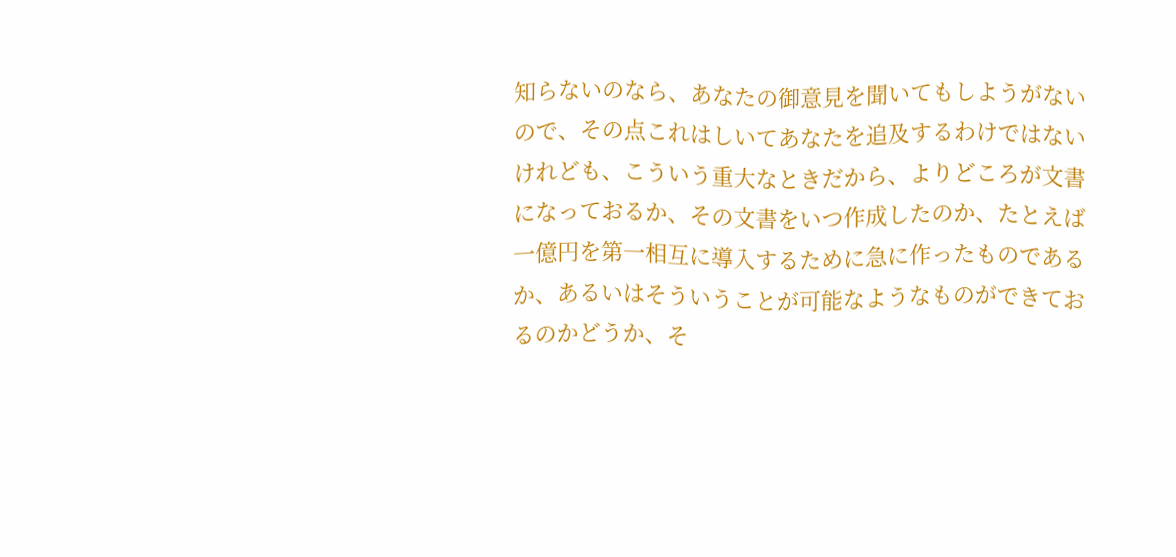知らないのなら、あなたの御意見を聞いてもしようがないので、その点これはしいてあなたを追及するわけではないけれども、こういう重大なときだから、よりどころが文書になっておるか、その文書をいつ作成したのか、たとえば一億円を第一相互に導入するために急に作ったものであるか、あるいはそういうことが可能なようなものができておるのかどうか、そ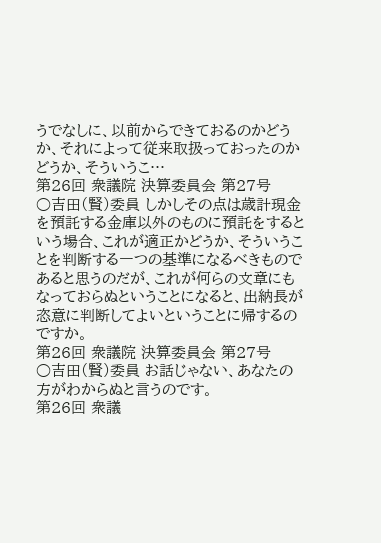うでなしに、以前からできておるのかどうか、それによって従来取扱っておったのかどうか、そういうこ…
第26回 衆議院 決算委員会 第27号
○吉田(賢)委員 しかしその点は歳計現金を預託する金庫以外のものに預託をするという場合、これが適正かどうか、そういうことを判断する一つの基準になるべきものであると思うのだが、これが何らの文章にもなっておらぬということになると、出納長が恣意に判断してよいということに帰するのですか。
第26回 衆議院 決算委員会 第27号
○吉田(賢)委員 お話じゃない、あなたの方がわからぬと言うのです。
第26回 衆議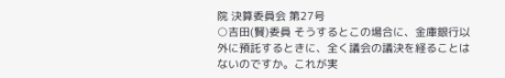院 決算委員会 第27号
○吉田(賢)委員 そうするとこの場合に、金庫銀行以外に預託するときに、全く議会の議決を経ることはないのですか。これが実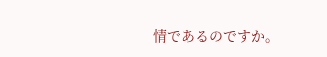情であるのですか。